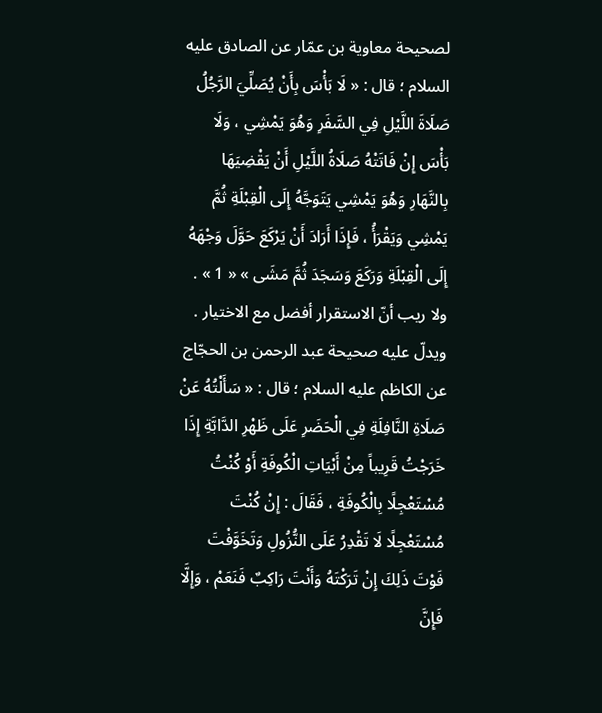لصحيحة معاوية بن عمّار عن الصادق عليه السلام ؛ قال : « لَا بَأْسَ بِأَنْ يُصَلِّيَ الرَّجُلُ صَلَاةَ اللَّيْلِ فِي السَّفَرِ وَهُوَ يَمْشِي ، وَلَا بَأْسَ إِنْ فَاتَتْهُ صَلَاةُ اللَّيْلِ أَنْ يَقْضِيَهَا بِالنَّهَارِ وَهُوَ يَمْشِي يَتَوَجَّهُ إِلَى الْقِبْلَةِ ثُمَّ يَمْشِي وَيَقْرَأُ ، فَإِذَا أَرَادَ أَنْ يَرْكَعَ حَوَّلَ وَجْهَهُ إِلَى الْقِبْلَةِ وَرَكَعَ وَسَجَدَ ثُمَّ مَشَى » « 1 » .
ولا ريب أنّ الاستقرار أفضل مع الاختيار . ويدلّ عليه صحيحة عبد الرحمن بن الحجّاج عن الكاظم عليه السلام ؛ قال : « سَأَلْتُهُ عَنْ صَلَاةِ النَّافِلَةِ فِي الْحَضَرِ عَلَى ظَهْرِ الدَّابَّةِ إِذَا خَرَجْتُ قَرِيباً مِنْ أَبْيَاتِ الْكُوفَةِ أَوْ كُنْتُ مُسْتَعْجِلًا بِالْكُوفَةِ ، فَقَالَ : إِنْ كُنْتَ مُسْتَعْجِلًا لَا تَقْدِرُ عَلَى النُّزُولِ وَتَخَوَّفْتَ فَوْتَ ذَلِكَ إِنْ تَرَكْتَهُ وَأَنْتَ رَاكِبٌ فَنَعَمْ ، وَإِلَّا فَإِنَّ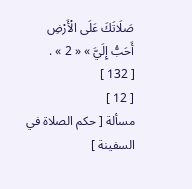صَلَاتَكَ عَلَى الْأَرْضِ أَحَبُّ إِلَيَّ » « 2 » .
[ 132 ]
[ 12 ]
مسألة [ حكم الصلاة في السفينة ]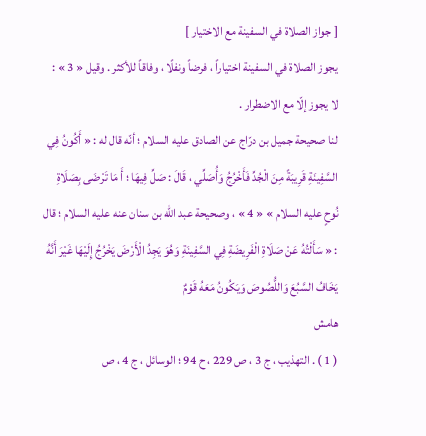[ جواز الصلاة في السفينة مع الاختيار ]
يجوز الصلاة في السفينة اختياراً ، فرضاً ونفلًا ، وفاقاً للأكثر . وقيل « 3 » :
لا يجوز إلّا مع الاضطرار .
لنا صحيحة جميل بن درّاج عن الصادق عليه السلام ؛ أنّه قال له : « أَكُونُ فِي السَّفِينَةِ قَرِيبَةً مِنَ الْجُدِّ فَأَخْرُجُ وَأُصَلِّي ، قَالَ : صَلِّ فِيهَا ؛ أَ مَا تَرْضَى بِصَلَاةِ نُوحٍ عليه السلام » « 4 » ، وصحيحة عبد اللّه بن سنان عنه عليه السلام ؛ قال : « سَأَلْتُهُ عَنْ صَلَاةِ الْفَرِيضَةِ فِي السَّفِينَةِ وَهُوَ يَجِدُ الْأَرْضَ يَخْرُجُ إِلَيْهَا غَيْرَ أَنَّهُ يَخَافُ السَّبُعَ وَاللُّصُوصَ وَيَكُونُ مَعَهُ قَوْمٌ
هامش
( 1 ) . التهذيب ، ج 3 ، ص 229 ، ح 94 ؛ الوسائل ، ج 4 ، ص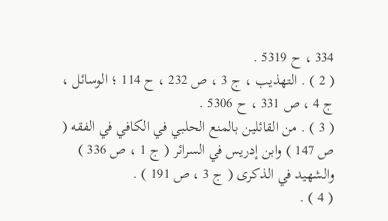334 ، ح 5319 .
( 2 ) . التهذيب ، ج 3 ، ص 232 ، ح 114 ؛ الوسائل ، ج 4 ، ص 331 ، ح 5306 .
( 3 ) . من القائلين بالمنع الحلبي في الكافي في الفقه ( ص 147 ) وابن إدريس في السرائر ( ج 1 ، ص 336 ) والشهيد في الذكرى ( ج 3 ، ص 191 ) .
( 4 ) .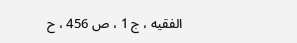الفقيه ، ج 1 ، ص 456 ، ح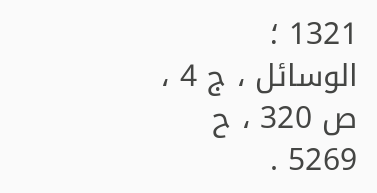1321 ؛ الوسائل ، ج 4 ، ص 320 ، ح 5269 .